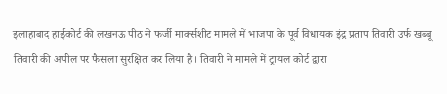इलाहाबाद हाईकोर्ट की लखनऊ पीठ ने फर्जी मार्क्सशीट मामले में भाजपा के पूर्व विधायक इंद्र प्रताप तिवारी उर्फ खब्बू तिवारी की अपील पर फैसला सुरक्षित कर लिया है। तिवारी ने मामले में ट्रायल कोर्ट द्वारा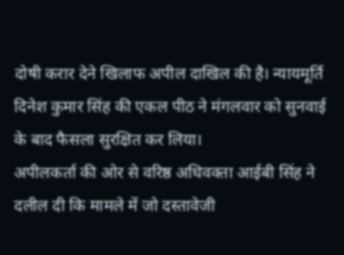दोषी करार देने खिलाफ अपील दाखिल की है। न्यायमूर्ति दिनेश कुमार सिंह की एकल पीठ ने मंगलवार को सुनवाई के बाद फैसला सुरक्षित कर लिया।
अपीलकर्ता की ओर से वरिष्ठ अधिवक्ता आईबी सिंह ने दलील दी कि मामले में जो दस्तावेजी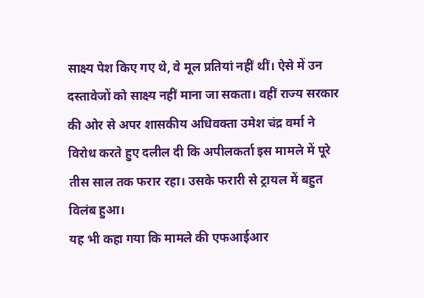साक्ष्य पेश किए गए थे, वे मूल प्रतियां नहीं थीं। ऐसे में उन दस्तावेजों को साक्ष्य नहीं माना जा सकता। वहीं राज्य सरकार की ओर से अपर शासकीय अधिवक्ता उमेश चंद्र वर्मा ने विरोध करते हुए दलील दी कि अपीलकर्ता इस मामले में पूरे तीस साल तक फरार रहा। उसके फरारी से ट्रायल में बहुत विलंब हुआ।
यह भी कहा गया कि मामले की एफआईआर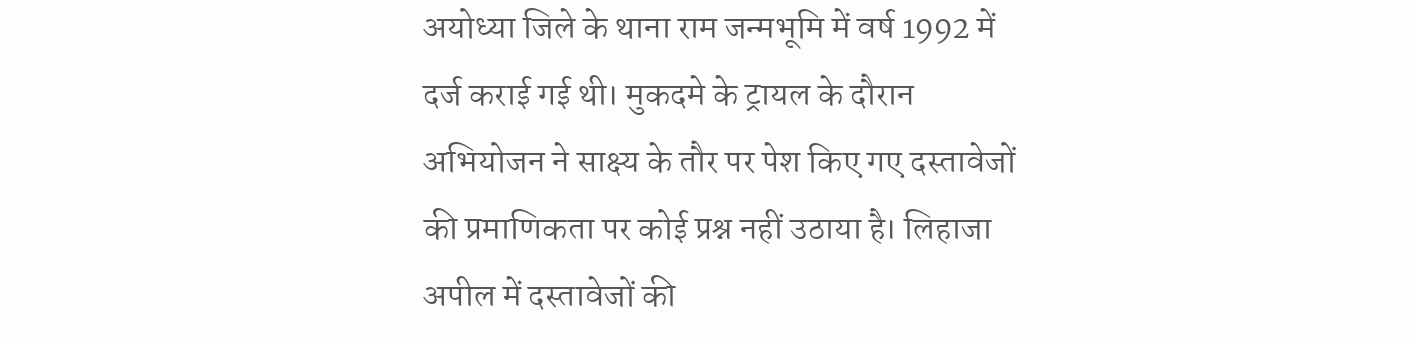अयोध्या जिले के थाना राम जन्मभूमि में वर्ष 1992 में दर्ज कराई गई थी। मुकदमे के ट्रायल के दौरान अभियोजन ने साक्ष्य के तौर पर पेश किए गए दस्तावेजों की प्रमाणिकता पर कोई प्रश्न नहीं उठाया है। लिहाजा अपील में दस्तावेजों की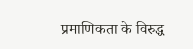प्रमाणिकता के विरुद्ध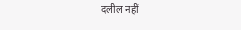दलील नहीं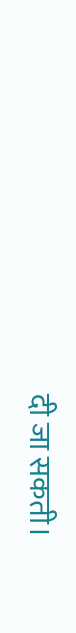दी जा सकती।